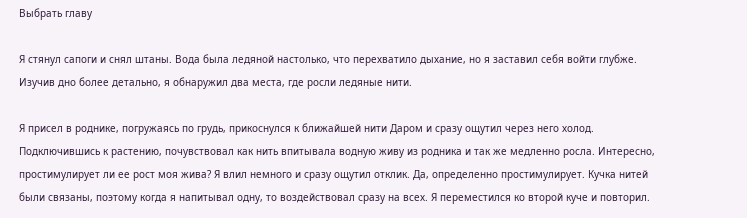Выбрать главу

Я стянул сапоги и снял штаны. Вода была ледяной настолько, что перехватило дыхание, но я заставил себя войти глубже. Изучив дно более детально, я обнаружил два места, где росли ледяные нити.

Я присел в роднике, погружаясь по грудь, прикоснулся к ближайшей нити Даром и сразу ощутил через него холод. Подключившись к растению, почувствовал как нить впитывала водную живу из родника и так же медленно росла. Интересно, простимулирует ли ее рост моя жива? Я влил немного и сразу ощутил отклик. Да, определенно простимулирует. Кучка нитей были связаны, поэтому когда я напитывал одну, то воздействовал сразу на всех. Я переместился ко второй куче и повторил.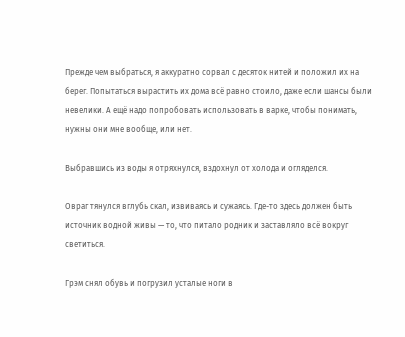Прежде чем выбраться, я аккуратно сорвал с десяток нитей и положил их на берег. Попытаться вырастить их дома всё равно стоило, даже если шансы были невелики. А ещё надо попробовать использовать в варке, чтобы понимать, нужны они мне вообще, или нет.

Выбравшись из воды я отряхнулся, вздохнул от холода и огляделся.

Овраг тянулся вглубь скал, извиваясь и сужаясь. Где-то здесь должен быть источник водной живы — то, что питало родник и заставляло всё вокруг светиться.

Грэм снял обувь и погрузил усталые ноги в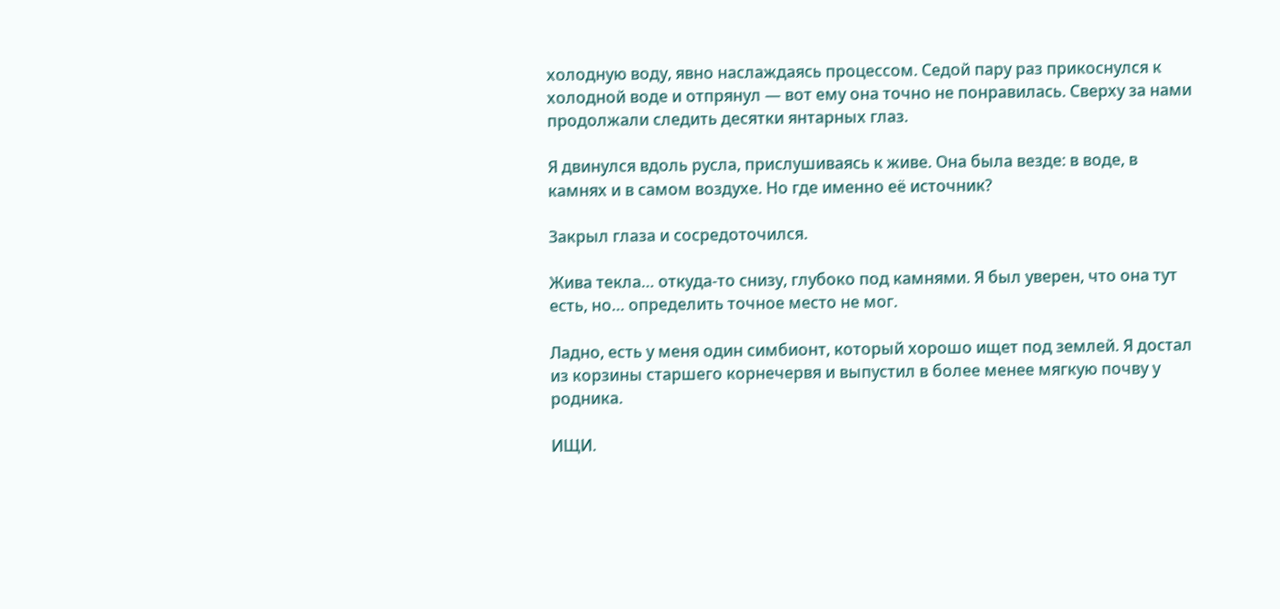холодную воду, явно наслаждаясь процессом. Седой пару раз прикоснулся к холодной воде и отпрянул — вот ему она точно не понравилась. Сверху за нами продолжали следить десятки янтарных глаз.

Я двинулся вдоль русла, прислушиваясь к живе. Она была везде: в воде, в камнях и в самом воздухе. Но где именно её источник?

Закрыл глаза и сосредоточился.

Жива текла… откуда-то снизу, глубоко под камнями. Я был уверен, что она тут есть, но… определить точное место не мог.

Ладно, есть у меня один симбионт, который хорошо ищет под землей. Я достал из корзины старшего корнечервя и выпустил в более менее мягкую почву у родника.

ИЩИ.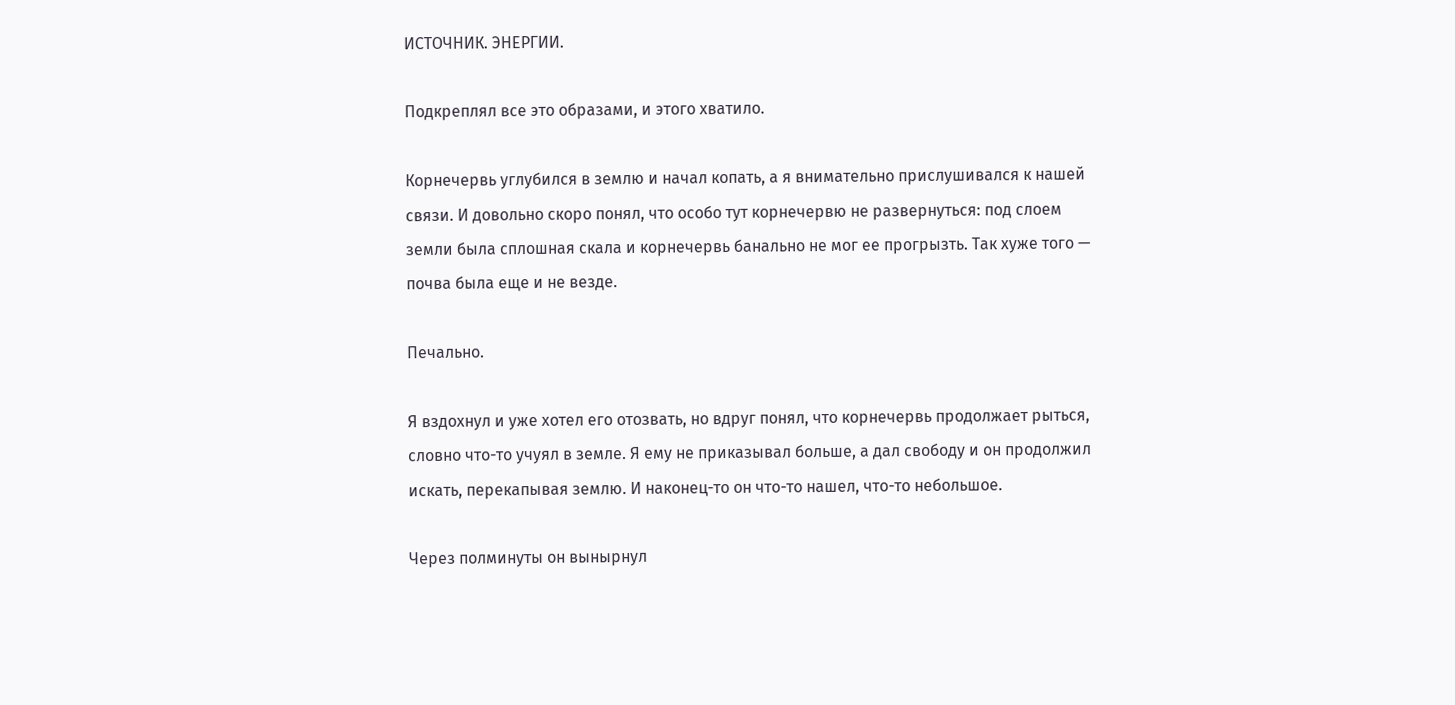ИСТОЧНИК. ЭНЕРГИИ.

Подкреплял все это образами, и этого хватило.

Корнечервь углубился в землю и начал копать, а я внимательно прислушивался к нашей связи. И довольно скоро понял, что особо тут корнечервю не развернуться: под слоем земли была сплошная скала и корнечервь банально не мог ее прогрызть. Так хуже того — почва была еще и не везде.

Печально.

Я вздохнул и уже хотел его отозвать, но вдруг понял, что корнечервь продолжает рыться, словно что-то учуял в земле. Я ему не приказывал больше, а дал свободу и он продолжил искать, перекапывая землю. И наконец-то он что-то нашел, что-то небольшое.

Через полминуты он вынырнул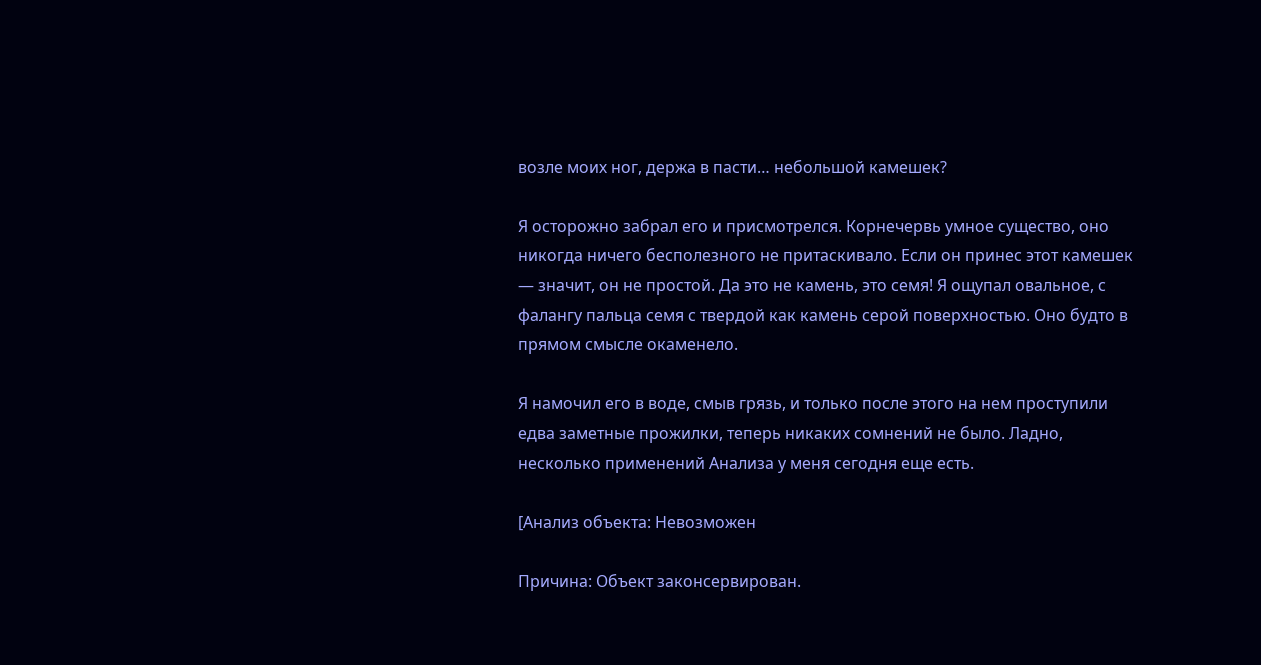возле моих ног, держа в пасти… небольшой камешек?

Я осторожно забрал его и присмотрелся. Корнечервь умное существо, оно никогда ничего бесполезного не притаскивало. Если он принес этот камешек — значит, он не простой. Да это не камень, это семя! Я ощупал овальное, с фалангу пальца семя с твердой как камень серой поверхностью. Оно будто в прямом смысле окаменело.

Я намочил его в воде, смыв грязь, и только после этого на нем проступили едва заметные прожилки, теперь никаких сомнений не было. Ладно, несколько применений Анализа у меня сегодня еще есть.

[Анализ объекта: Невозможен

Причина: Объект законсервирован.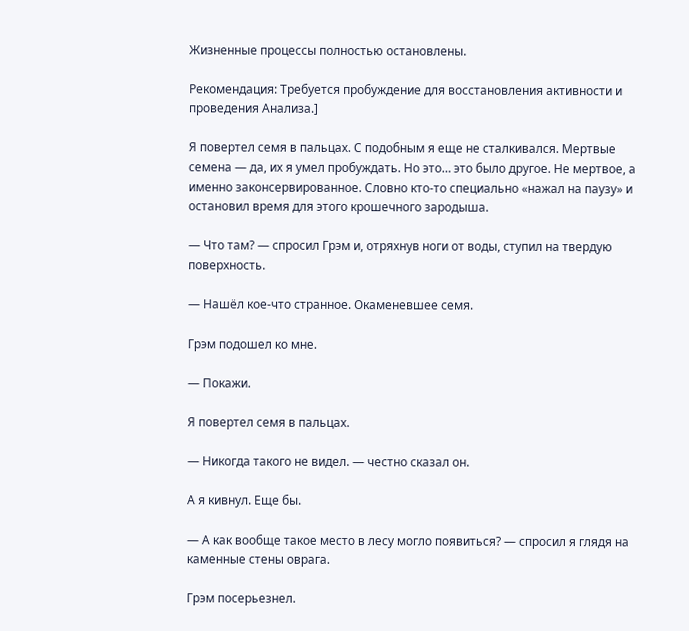Жизненные процессы полностью остановлены.

Рекомендация: Требуется пробуждение для восстановления активности и проведения Анализа.]

Я повертел семя в пальцах. С подобным я еще не сталкивался. Мертвые семена — да, их я умел пробуждать. Но это… это было другое. Не мертвое, а именно законсервированное. Словно кто-то специально «нажал на паузу» и остановил время для этого крошечного зародыша.

— Что там? — спросил Грэм и, отряхнув ноги от воды, ступил на твердую поверхность.

— Нашёл кое-что странное. Окаменевшее семя.

Грэм подошел ко мне.

— Покажи.

Я повертел семя в пальцах.

— Никогда такого не видел. — честно сказал он.

А я кивнул. Еще бы.

— А как вообще такое место в лесу могло появиться? — спросил я глядя на каменные стены оврага.

Грэм посерьезнел.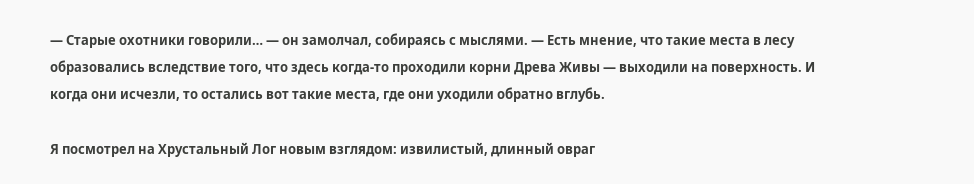— Старые охотники говорили… — он замолчал, собираясь с мыслями. — Есть мнение, что такие места в лесу образовались вследствие того, что здесь когда-то проходили корни Древа Живы — выходили на поверхность. И когда они исчезли, то остались вот такие места, где они уходили обратно вглубь.

Я посмотрел на Хрустальный Лог новым взглядом: извилистый, длинный овраг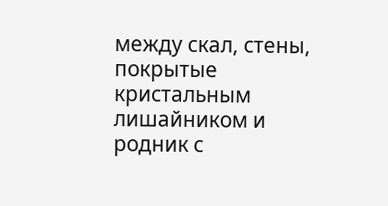между скал, стены, покрытые кристальным лишайником и родник с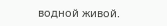водной живой.